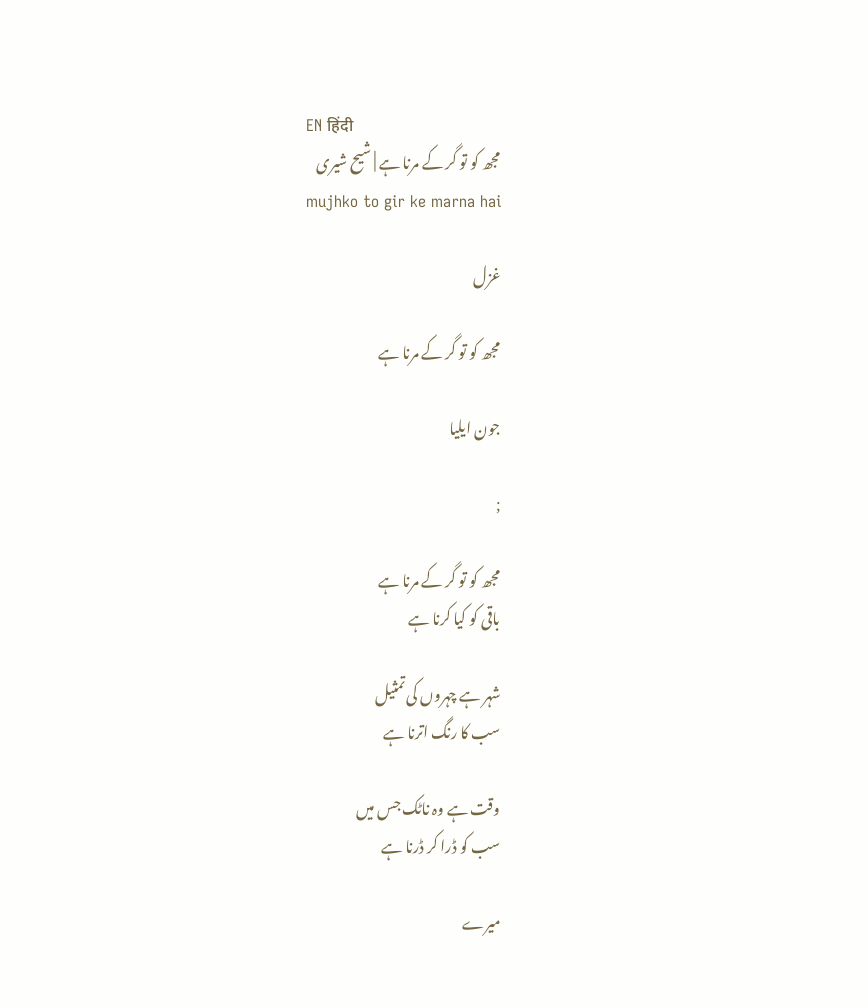EN हिंदी
مجھ کو تو گر کے مرنا ہے | شیح شیری
mujhko to gir ke marna hai

غزل

مجھ کو تو گر کے مرنا ہے

جون ایلیا

;

مجھ کو تو گر کے مرنا ہے
باقی کو کیا کرنا ہے

شہر ہے چہروں کی تمثیل
سب کا رنگ اترنا ہے

وقت ہے وہ ناٹک جس میں
سب کو ڈرا کر ڈرنا ہے

میرے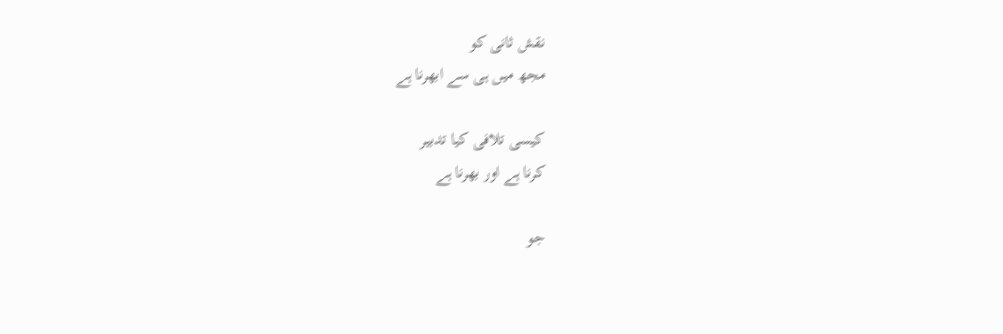نقش ثانی کو
مجھ میں ہی سے ابھرنا ہے

کیسی تلافی کیا تدبیر
کرنا ہے اور بھرنا ہے

جو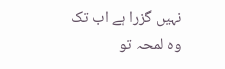نہیں گزرا ہے اب تک
وہ لمحہ تو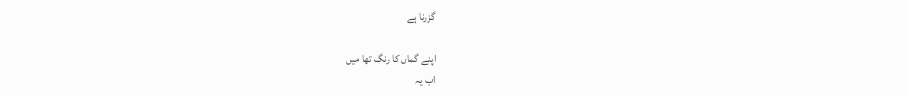گزرنا ہے

اپنے گماں کا رنگ تھا میں
اب یہ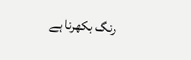رنگ بکھرنا ہے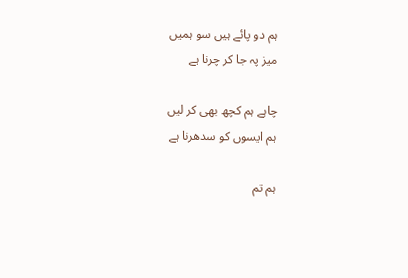ہم دو پائے ہیں سو ہمیں
میز پہ جا کر چرنا ہے

چاہے ہم کچھ بھی کر لیں
ہم ایسوں کو سدھرنا ہے

ہم تم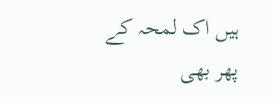ہیں اک لمحہ کے
پھر بھی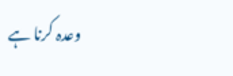وعدہ کرنا ہے